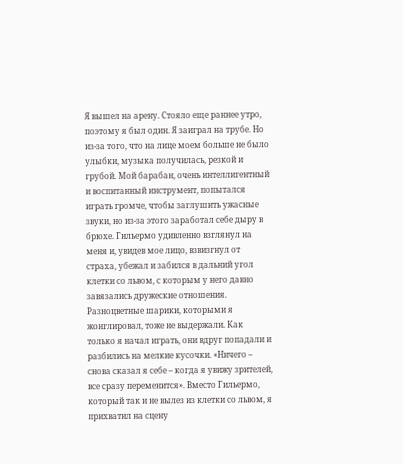Я вышел на арену. Стояло еще раннее утро, поэтому я был один. Я заиграл на трубе. Но из-за того, что на лице моем больше не было улыбки, музыка получилась, резкой и грубой. Мой барабан, очень интеллигентный и воспитанный инструмент, попытался играть громче, чтобы заглушить ужасные звуки, но из-за этого заработал себе дыру в брюхе. Гильермо удивленно взглянул на меня и, увидев мое лицо, взвизгнул от страха, убежал и забился в дальний угол клетки со львом, с которым у него давно завязались дружеские отношения. Разноцветные шарики, которыми я жонглировал, тоже не выдержали. Как только я начал играть, они вдруг попадали и разбились на мелкие кусочки. «Ничего – снова сказал я себе – когда я увижу зрителей, все сразу переменится». Вместо Гильермо, который так и не вылез из клетки со львом, я прихватил на сцену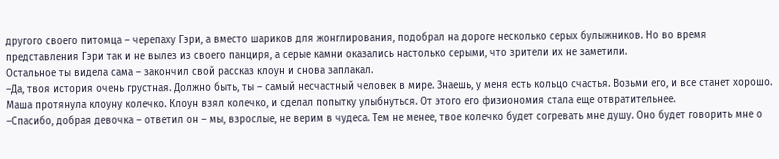другого своего питомца – черепаху Гэри, а вместо шариков для жонглирования, подобрал на дороге несколько серых булыжников. Но во время представления Гэри так и не вылез из своего панциря, а серые камни оказались настолько серыми, что зрители их не заметили.
Остальное ты видела сама – закончил свой рассказ клоун и снова заплакал.
–Да, твоя история очень грустная. Должно быть, ты – самый несчастный человек в мире. Знаешь, у меня есть кольцо счастья. Возьми его, и все станет хорошо.
Маша протянула клоуну колечко. Клоун взял колечко, и сделал попытку улыбнуться. От этого его физиономия стала еще отвратительнее.
–Спасибо, добрая девочка – ответил он – мы, взрослые, не верим в чудеса. Тем не менее, твое колечко будет согревать мне душу. Оно будет говорить мне о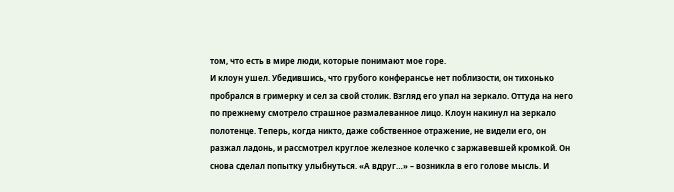том, что есть в мире люди, которые понимают мое горе.
И клоун ушел. Убедившись, что грубого конферансье нет поблизости, он тихонько пробрался в гримерку и сел за свой столик. Взгляд его упал на зеркало. Оттуда на него по прежнему смотрело страшное размалеванное лицо. Клоун накинул на зеркало полотенце. Теперь, когда никто, даже собственное отражение, не видели его, он разжал ладонь, и рассмотрел круглое железное колечко с заржавевшей кромкой. Он снова сделал попытку улыбнуться. «А вдруг…» – возникла в его голове мысль. И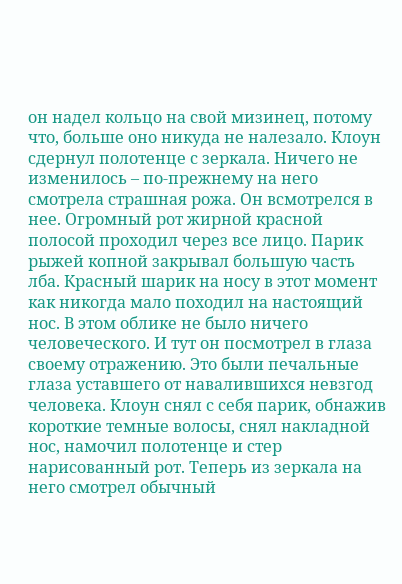он надел кольцо на свой мизинец, потому что, больше оно никуда не налезало. Клоун сдернул полотенце с зеркала. Ничего не изменилось – по-прежнему на него смотрела страшная рожа. Он всмотрелся в нее. Огромный рот жирной красной полосой проходил через все лицо. Парик рыжей копной закрывал большую часть лба. Красный шарик на носу в этот момент как никогда мало походил на настоящий нос. В этом облике не было ничего человеческого. И тут он посмотрел в глаза своему отражению. Это были печальные глаза уставшего от навалившихся невзгод человека. Клоун снял с себя парик, обнажив короткие темные волосы, снял накладной нос, намочил полотенце и стер нарисованный рот. Теперь из зеркала на него смотрел обычный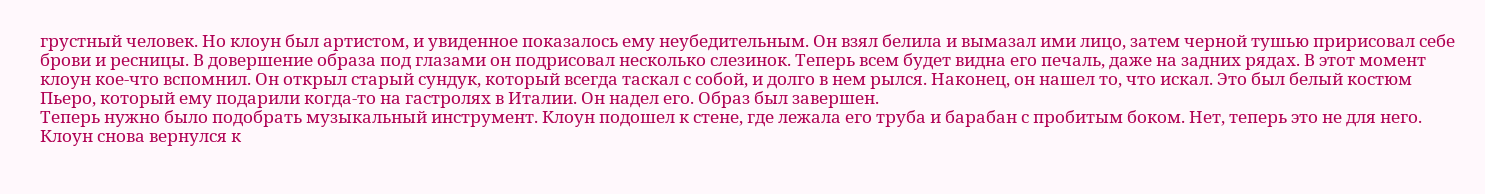грустный человек. Но клоун был артистом, и увиденное показалось ему неубедительным. Он взял белила и вымазал ими лицо, затем черной тушью пририсовал себе брови и ресницы. В довершение образа под глазами он подрисовал несколько слезинок. Теперь всем будет видна его печаль, даже на задних рядах. В этот момент клоун кое-что вспомнил. Он открыл старый сундук, который всегда таскал с собой, и долго в нем рылся. Наконец, он нашел то, что искал. Это был белый костюм Пьеро, который ему подарили когда-то на гастролях в Италии. Он надел его. Образ был завершен.
Теперь нужно было подобрать музыкальный инструмент. Клоун подошел к стене, где лежала его труба и барабан с пробитым боком. Нет, теперь это не для него. Клоун снова вернулся к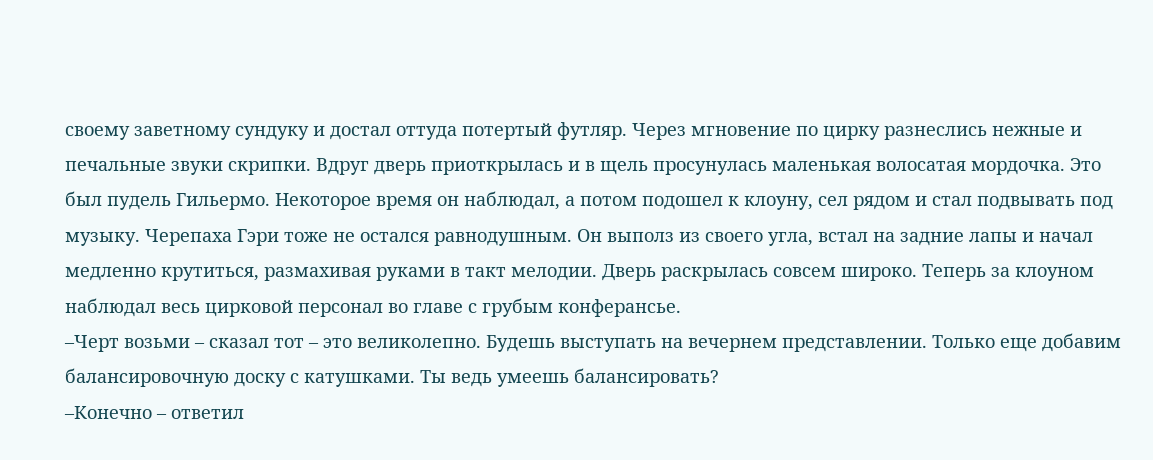своему заветному сундуку и достал оттуда потертый футляр. Через мгновение по цирку разнеслись нежные и печальные звуки скрипки. Вдруг дверь приоткрылась и в щель просунулась маленькая волосатая мордочка. Это был пудель Гильермо. Некоторое время он наблюдал, а потом подошел к клоуну, сел рядом и стал подвывать под музыку. Черепаха Гэри тоже не остался равнодушным. Он выполз из своего угла, встал на задние лапы и начал медленно крутиться, размахивая руками в такт мелодии. Дверь раскрылась совсем широко. Теперь за клоуном наблюдал весь цирковой персонал во главе с грубым конферансье.
–Черт возьми – сказал тот – это великолепно. Будешь выступать на вечернем представлении. Только еще добавим балансировочную доску с катушками. Ты ведь умеешь балансировать?
–Конечно – ответил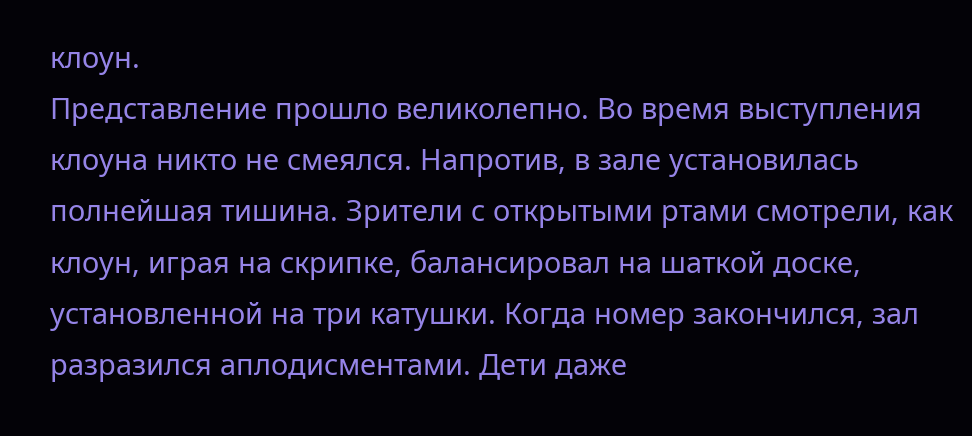клоун.
Представление прошло великолепно. Во время выступления клоуна никто не смеялся. Напротив, в зале установилась полнейшая тишина. Зрители с открытыми ртами смотрели, как клоун, играя на скрипке, балансировал на шаткой доске, установленной на три катушки. Когда номер закончился, зал разразился аплодисментами. Дети даже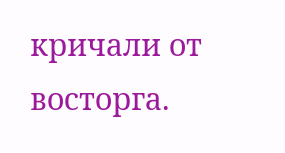кричали от восторга.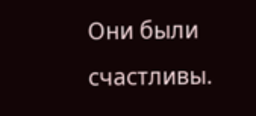Они были счастливы.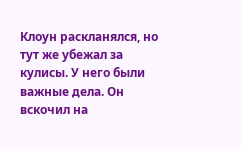Клоун раскланялся, но тут же убежал за кулисы. У него были важные дела. Он вскочил на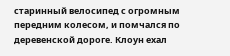старинный велосипед с огромным передним колесом, и помчался по деревенской дороге. Клоун ехал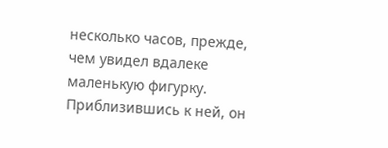несколько часов, прежде, чем увидел вдалеке маленькую фигурку. Приблизившись к ней, он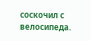соскочил с велосипеда.